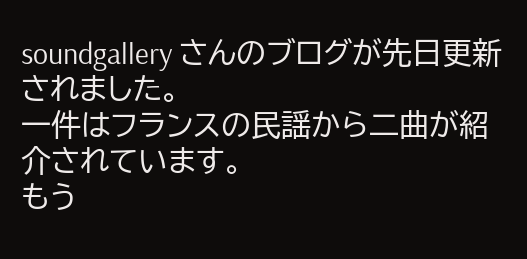soundgallery さんのブログが先日更新されました。
一件はフランスの民謡から二曲が紹介されています。
もう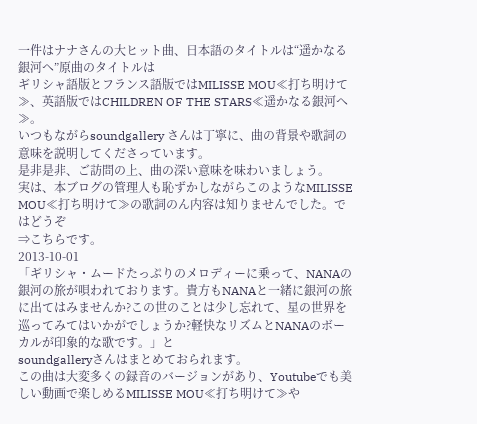一件はナナさんの大ヒット曲、日本語のタイトルは“遥かなる銀河へ”原曲のタイトルは
ギリシャ語版とフランス語版ではMILISSE MOU≪打ち明けて≫、英語版ではCHILDREN OF THE STARS≪遥かなる銀河へ≫。
いつもながらsoundgallery さんは丁寧に、曲の背景や歌詞の意味を説明してくださっています。
是非是非、ご訪問の上、曲の深い意味を味わいましょう。
実は、本ブログの管理人も恥ずかしながらこのようなMILISSE MOU≪打ち明けて≫の歌詞のん内容は知りませんでした。ではどうぞ
⇒こちらです。
2013-10-01
「ギリシャ・ムードたっぷりのメロディーに乗って、NANAの銀河の旅が唄われております。貴方もNANAと一緒に銀河の旅に出てはみませんか?この世のことは少し忘れて、星の世界を巡ってみてはいかがでしょうか?軽快なリズムとNANAのボーカルが印象的な歌です。」と
soundgalleryさんはまとめておられます。
この曲は大変多くの録音のバージョンがあり、Youtubeでも美しい動画で楽しめるMILISSE MOU≪打ち明けて≫や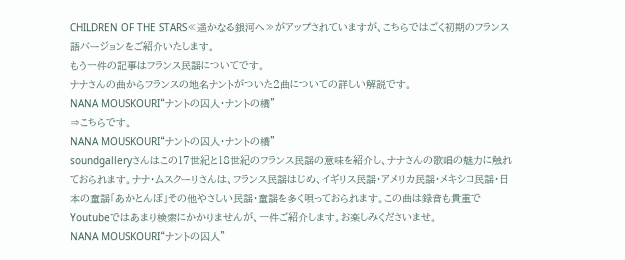CHILDREN OF THE STARS≪遥かなる銀河へ≫がアップされていますが、こちらではごく初期のフランス語バージョンをご紹介いたします。
もう一件の記事はフランス民謡についてです。
ナナさんの曲からフランスの地名ナントがついた2曲についての詳しい解説です。
NANA MOUSKOURI“ナントの囚人・ナントの橋”
⇒こちらです。
NANA MOUSKOURI“ナントの囚人・ナントの橋”
soundgalleryさんはこの17世紀と18世紀のフランス民謡の意味を紹介し、ナナさんの歌唱の魅力に触れておられます。ナナ・ムスクーリさんは、フランス民謡はじめ、イギリス民謡・アメリカ民謡・メキシコ民謡・日本の童謡「あかとんぼ」その他やさしい民謡・童謡を多く唄っておられます。この曲は録音も貴重でYoutubeではあまり検索にかかりませんが、一件ご紹介します。お楽しみくださいませ。
NANA MOUSKOURI“ナントの囚人”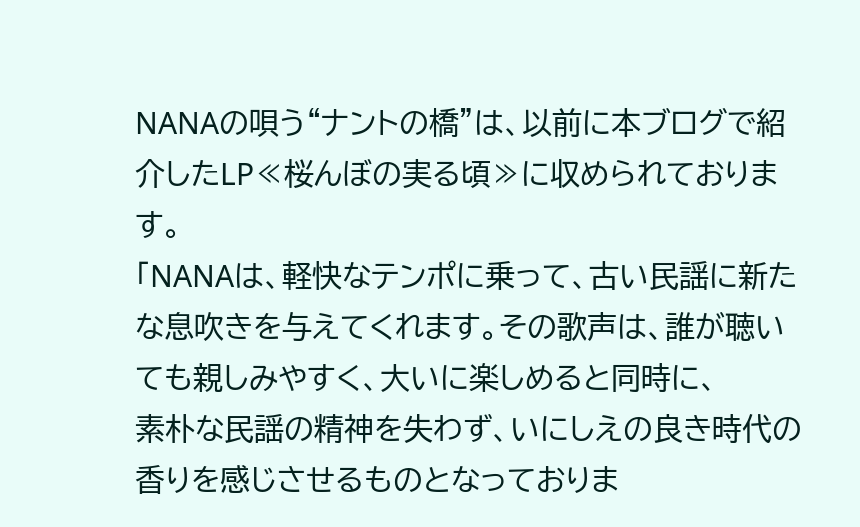NANAの唄う“ナントの橋”は、以前に本ブログで紹介したLP≪桜んぼの実る頃≫に収められております。
「NANAは、軽快なテンポに乗って、古い民謡に新たな息吹きを与えてくれます。その歌声は、誰が聴いても親しみやすく、大いに楽しめると同時に、
素朴な民謡の精神を失わず、いにしえの良き時代の香りを感じさせるものとなっておりま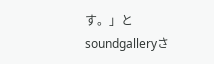す。」と
soundgalleryさ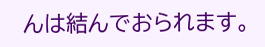んは結んでおられます。